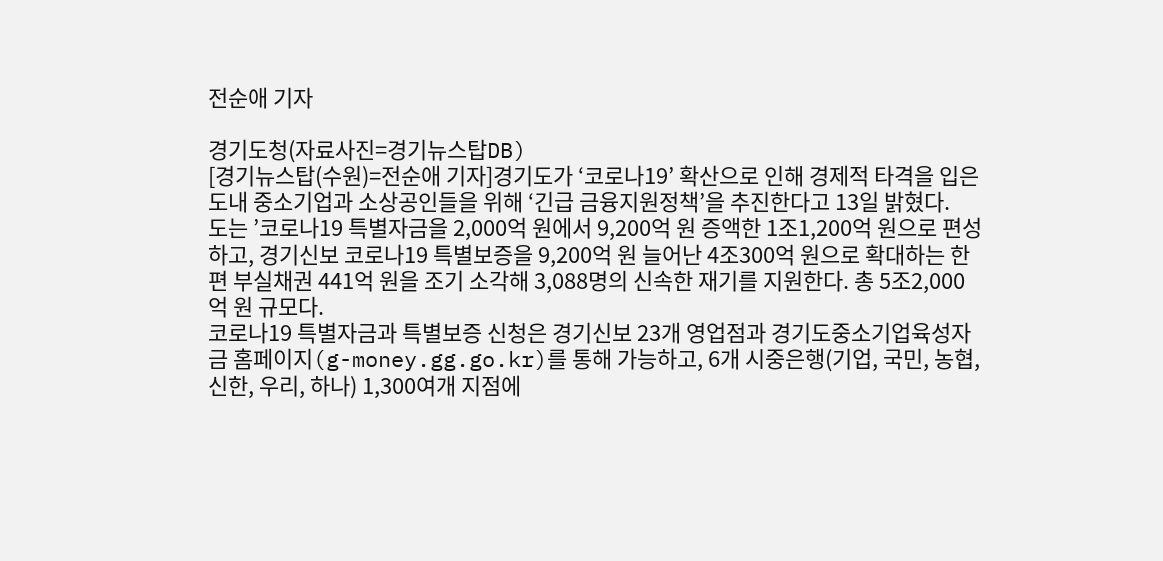전순애 기자

경기도청(자료사진=경기뉴스탑DB)
[경기뉴스탑(수원)=전순애 기자]경기도가 ‘코로나19’ 확산으로 인해 경제적 타격을 입은 도내 중소기업과 소상공인들을 위해 ‘긴급 금융지원정책’을 추진한다고 13일 밝혔다.
도는 ’코로나19 특별자금을 2,000억 원에서 9,200억 원 증액한 1조1,200억 원으로 편성하고, 경기신보 코로나19 특별보증을 9,200억 원 늘어난 4조300억 원으로 확대하는 한편 부실채권 441억 원을 조기 소각해 3,088명의 신속한 재기를 지원한다. 총 5조2,000억 원 규모다.
코로나19 특별자금과 특별보증 신청은 경기신보 23개 영업점과 경기도중소기업육성자금 홈페이지(g-money.gg.go.kr)를 통해 가능하고, 6개 시중은행(기업, 국민, 농협, 신한, 우리, 하나) 1,300여개 지점에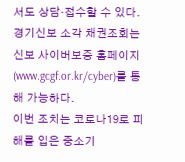서도 상담·접수할 수 있다.
경기신보 소각 채권조회는 신보 사이버보증 홈페이지(www.gcgf.or.kr/cyber)를 통해 가능하다.
이번 조치는 코로나19로 피해를 입은 중소기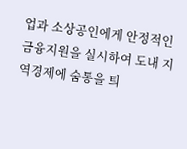업과 소상공인에게 안정적인 금융지원을 실시하여 도내 지역경제에 숨통을 틔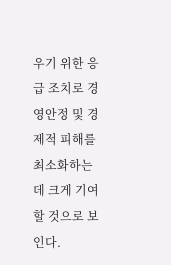우기 위한 응급 조치로 경영안정 및 경제적 피해를 최소화하는 데 크게 기여 할 것으로 보인다.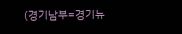(경기남부=경기뉴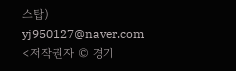스탑)
yj950127@naver.com
<저작권자 © 경기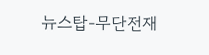뉴스탑-무단전재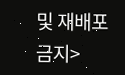및 재배포금지>